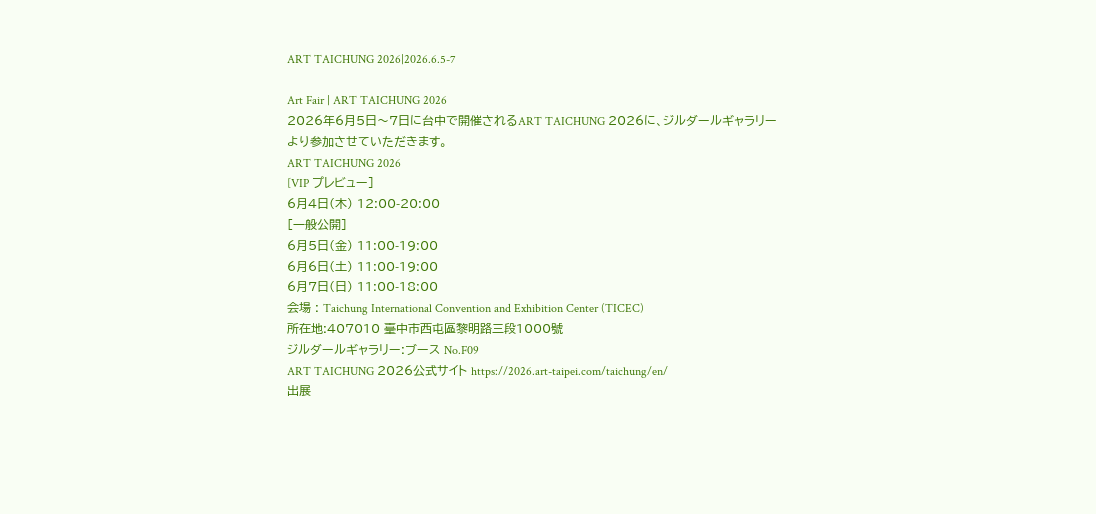ART TAICHUNG 2026|2026.6.5-7

Art Fair | ART TAICHUNG 2026
2026年6月5日〜7日に台中で開催されるART TAICHUNG 2026に、ジルダールギャラリーより参加させていただきます。
ART TAICHUNG 2026
[VIP プレビュー]
6月4日(木) 12:00-20:00
[一般公開]
6月5日(金) 11:00-19:00
6月6日(土) 11:00-19:00
6月7日(日) 11:00-18:00
会場 : Taichung International Convention and Exhibition Center (TICEC)
所在地:407010 臺中市西屯區黎明路三段1000號
ジルダールギャラリー:ブース No.F09
ART TAICHUNG 2026公式サイト https://2026.art-taipei.com/taichung/en/
出展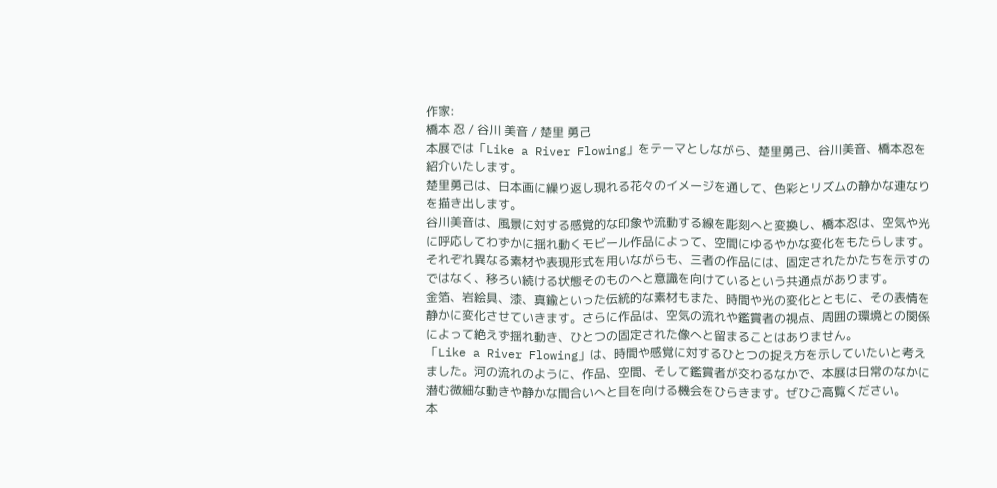作家:
橋本 忍 / 谷川 美音 / 楚里 勇己
本展では「Like a River Flowing」をテーマとしながら、楚里勇己、谷川美音、橋本忍を紹介いたします。
楚里勇己は、日本画に繰り返し現れる花々のイメージを通して、色彩とリズムの静かな連なりを描き出します。
谷川美音は、風景に対する感覚的な印象や流動する線を彫刻へと変換し、橋本忍は、空気や光に呼応してわずかに揺れ動くモビール作品によって、空間にゆるやかな変化をもたらします。
それぞれ異なる素材や表現形式を用いながらも、三者の作品には、固定されたかたちを示すのではなく、移ろい続ける状態そのものへと意識を向けているという共通点があります。
金箔、岩絵具、漆、真鍮といった伝統的な素材もまた、時間や光の変化とともに、その表情を静かに変化させていきます。さらに作品は、空気の流れや鑑賞者の視点、周囲の環境との関係によって絶えず揺れ動き、ひとつの固定された像へと留まることはありません。
「Like a River Flowing」は、時間や感覚に対するひとつの捉え方を示していたいと考えました。河の流れのように、作品、空間、そして鑑賞者が交わるなかで、本展は日常のなかに潜む微細な動きや静かな間合いへと目を向ける機会をひらきます。ぜひご高覧ください。
本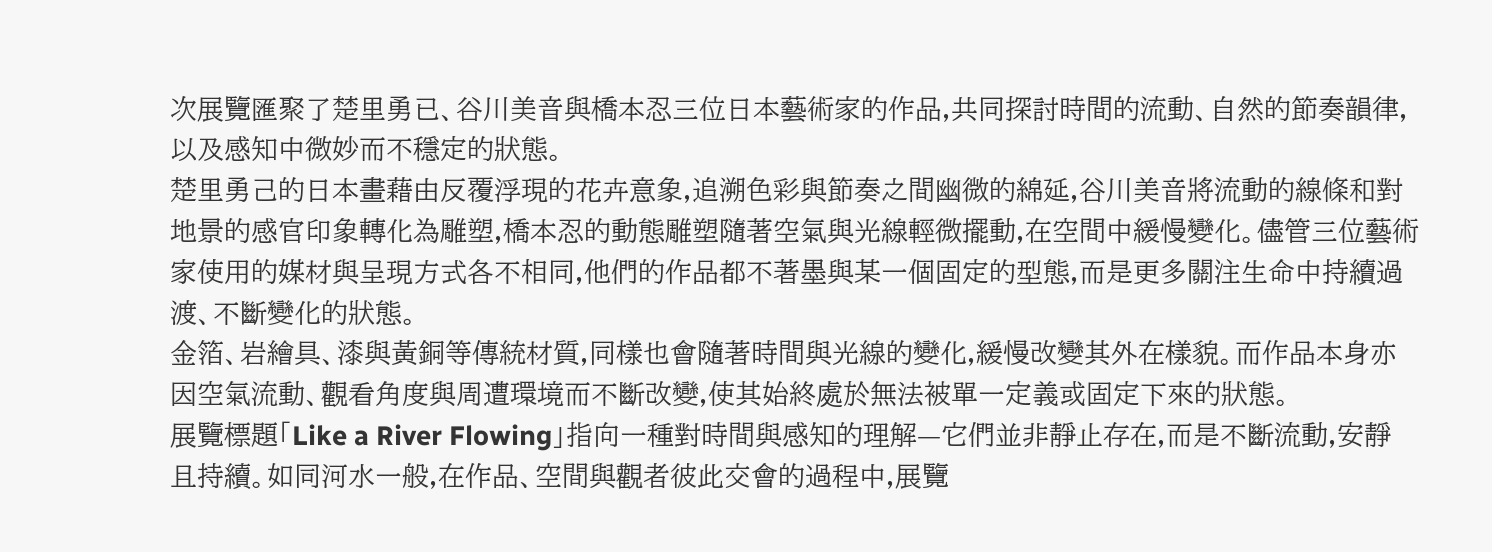次展覽匯聚了楚里勇已、谷川美音與橋本忍三位日本藝術家的作品,共同探討時間的流動、自然的節奏韻律,以及感知中微妙而不穩定的狀態。
楚里勇己的日本畫藉由反覆浮現的花卉意象,追溯色彩與節奏之間幽微的綿延,谷川美音將流動的線條和對地景的感官印象轉化為雕塑,橋本忍的動態雕塑隨著空氣與光線輕微擺動,在空間中緩慢變化。儘管三位藝術家使用的媒材與呈現方式各不相同,他們的作品都不著墨與某一個固定的型態,而是更多關注生命中持續過渡、不斷變化的狀態。
金箔、岩繪具、漆與黃銅等傳統材質,同樣也會隨著時間與光線的變化,緩慢改變其外在樣貌。而作品本身亦因空氣流動、觀看角度與周遭環境而不斷改變,使其始終處於無法被單一定義或固定下來的狀態。
展覽標題「Like a River Flowing」指向一種對時間與感知的理解—它們並非靜止存在,而是不斷流動,安靜且持續。如同河水一般,在作品、空間與觀者彼此交會的過程中,展覽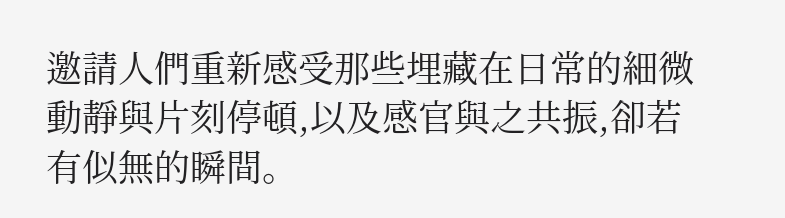邀請人們重新感受那些埋藏在日常的細微動靜與片刻停頓,以及感官與之共振,卻若有似無的瞬間。